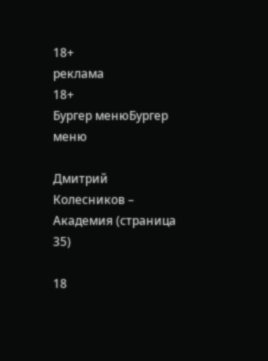18+
реклама
18+
Бургер менюБургер меню

Дмитрий Колесников – Академия (страница 35)

18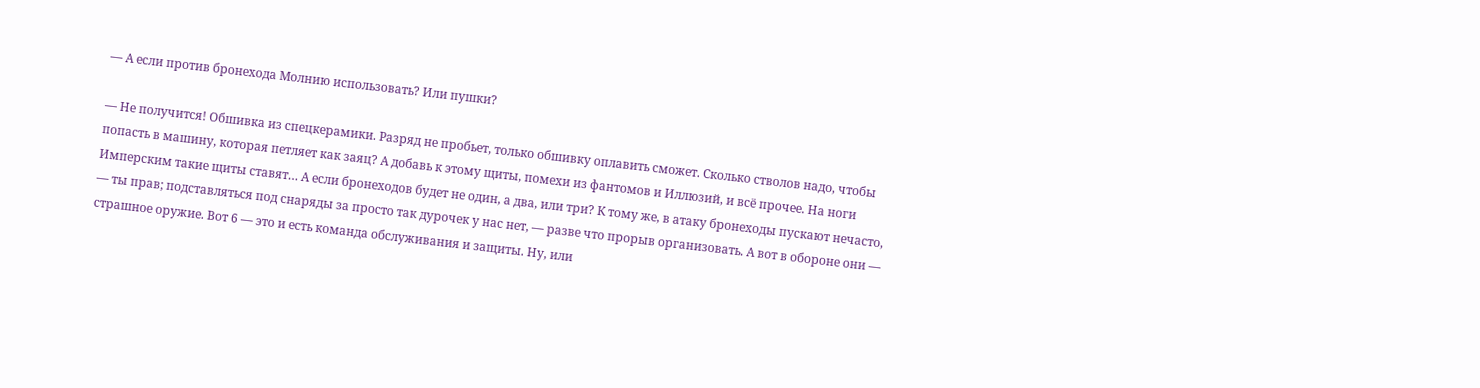— А если против бронехода Молнию использовать? Или пушки?

— Не получится! Обшивка из спецкерамики. Разряд не пробьет, только обшивку оплавить сможет. Сколько стволов надо, чтобы попасть в машину, которая петляет как заяц? А добавь к этому щиты, помехи из фантомов и Иллюзий, и всё прочее. На ноги Имперским такие щиты ставят… А если бронеходов будет не один, а два, или три? К тому же, в атаку бронеходы пускают нечасто, — ты прав; подставляться под снаряды за просто так дурочек у нас нет, — разве что прорыв организовать. А вот в обороне они — страшное оружие. Вот 6 — это и есть команда обслуживания и защиты. Ну, или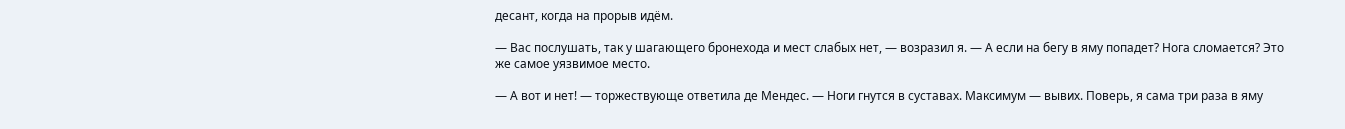десант, когда на прорыв идём.

— Вас послушать, так у шагающего бронехода и мест слабых нет, — возразил я. — А если на бегу в яму попадет? Нога сломается? Это же самое уязвимое место.

— А вот и нет! — торжествующе ответила де Мендес. — Ноги гнутся в суставах. Максимум — вывих. Поверь, я сама три раза в яму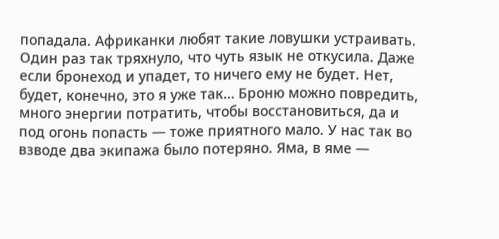попадала. Африканки любят такие ловушки устраивать. Один раз так тряхнуло, что чуть язык не откусила. Даже если бронеход и упадет, то ничего ему не будет. Нет, будет, конечно, это я уже так… Броню можно повредить, много энергии потратить, чтобы восстановиться, да и под огонь попасть — тоже приятного мало. У нас так во взводе два экипажа было потеряно. Яма, в яме —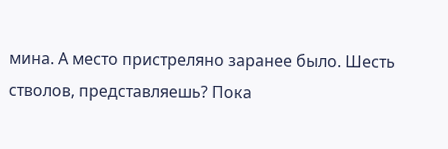мина. А место пристреляно заранее было. Шесть стволов, представляешь? Пока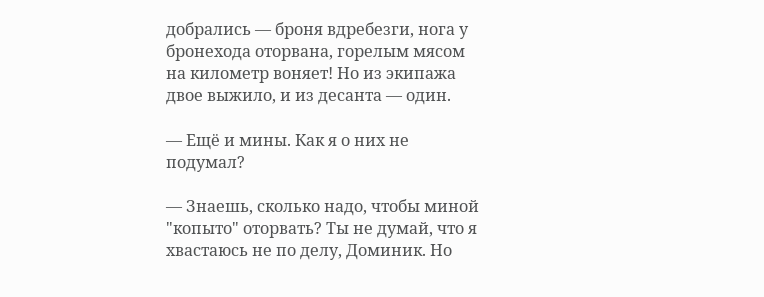добрались — броня вдребезги, нога у бронехода оторвана, горелым мясом на километр воняет! Но из экипажа двое выжило, и из десанта — один.

— Ещё и мины. Как я о них не подумал?

— Знаешь, сколько надо, чтобы миной "копыто" оторвать? Ты не думай, что я хвастаюсь не по делу, Доминик. Но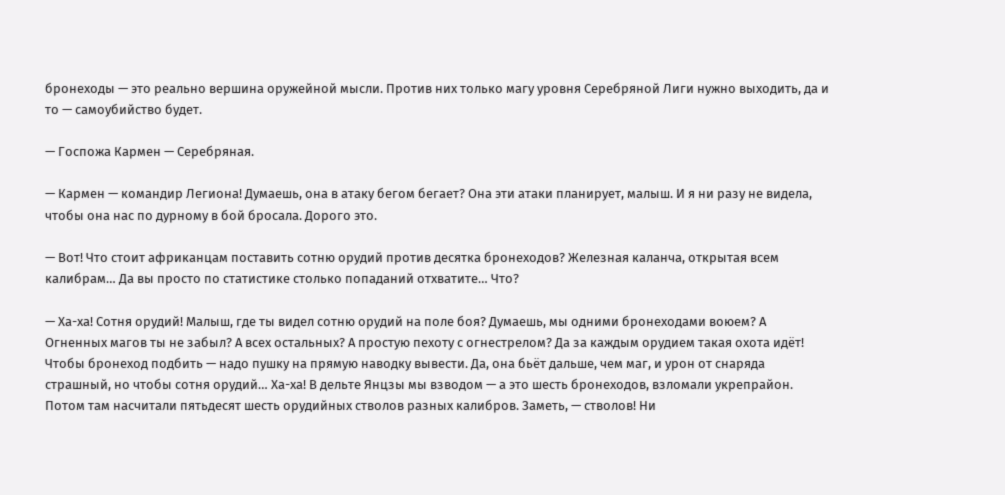бронеходы — это реально вершина оружейной мысли. Против них только магу уровня Серебряной Лиги нужно выходить, да и то — самоубийство будет.

— Госпожа Кармен — Серебряная.

— Кармен — командир Легиона! Думаешь, она в атаку бегом бегает? Она эти атаки планирует, малыш. И я ни разу не видела, чтобы она нас по дурному в бой бросала. Дорого это.

— Вот! Что стоит африканцам поставить сотню орудий против десятка бронеходов? Железная каланча, открытая всем калибрам… Да вы просто по статистике столько попаданий отхватите… Что?

— Ха-ха! Сотня орудий! Малыш, где ты видел сотню орудий на поле боя? Думаешь, мы одними бронеходами воюем? А Огненных магов ты не забыл? А всех остальных? А простую пехоту с огнестрелом? Да за каждым орудием такая охота идёт! Чтобы бронеход подбить — надо пушку на прямую наводку вывести. Да, она бьёт дальше, чем маг, и урон от снаряда страшный, но чтобы сотня орудий… Ха-ха! В дельте Янцзы мы взводом — а это шесть бронеходов, взломали укрепрайон. Потом там насчитали пятьдесят шесть орудийных стволов разных калибров. Заметь, — стволов! Ни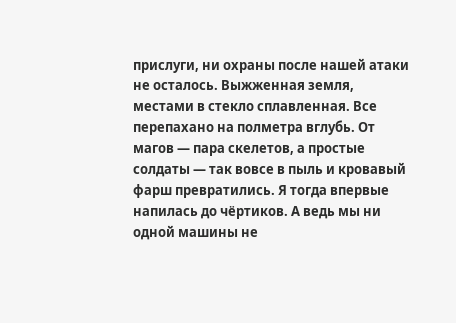прислуги, ни охраны после нашей атаки не осталось. Выжженная земля, местами в стекло сплавленная. Все перепахано на полметра вглубь. От магов — пара скелетов, а простые солдаты — так вовсе в пыль и кровавый фарш превратились. Я тогда впервые напилась до чёртиков. А ведь мы ни одной машины не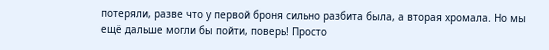потеряли, разве что у первой броня сильно разбита была, а вторая хромала. Но мы ещё дальше могли бы пойти, поверь! Просто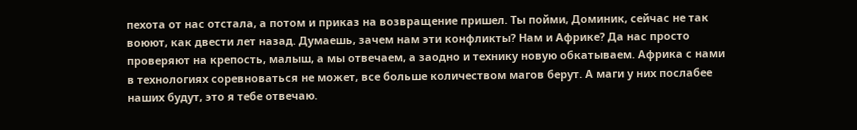пехота от нас отстала, а потом и приказ на возвращение пришел. Ты пойми, Доминик, сейчас не так воюют, как двести лет назад. Думаешь, зачем нам эти конфликты? Нам и Африке? Да нас просто проверяют на крепость, малыш, а мы отвечаем, а заодно и технику новую обкатываем. Африка с нами в технологиях соревноваться не может, все больше количеством магов берут. А маги у них послабее наших будут, это я тебе отвечаю.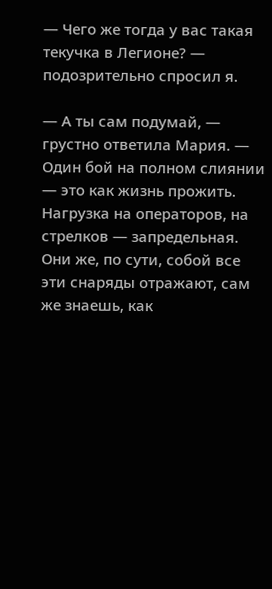— Чего же тогда у вас такая текучка в Легионе? — подозрительно спросил я.

— А ты сам подумай, — грустно ответила Мария. — Один бой на полном слиянии — это как жизнь прожить. Нагрузка на операторов, на стрелков — запредельная. Они же, по сути, собой все эти снаряды отражают, сам же знаешь, как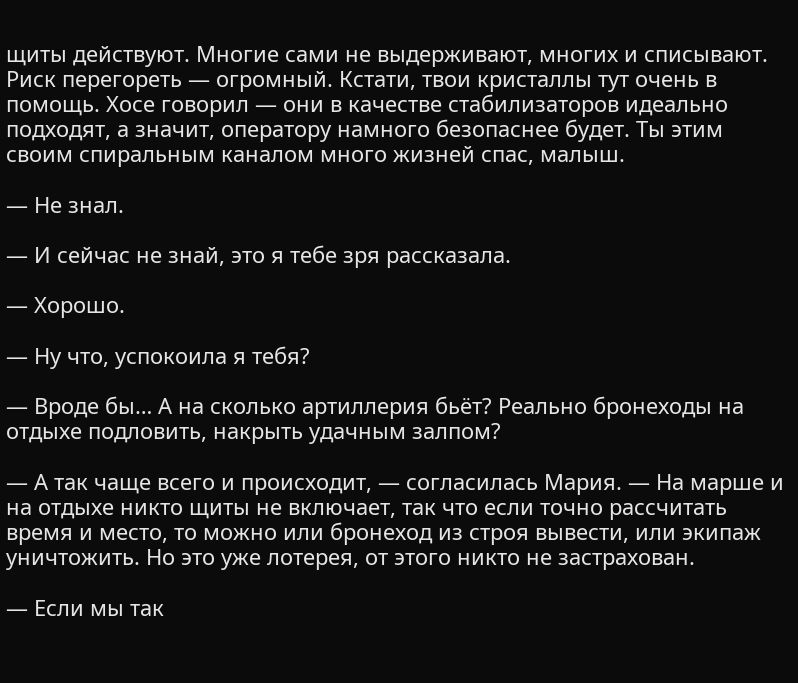щиты действуют. Многие сами не выдерживают, многих и списывают. Риск перегореть — огромный. Кстати, твои кристаллы тут очень в помощь. Хосе говорил — они в качестве стабилизаторов идеально подходят, а значит, оператору намного безопаснее будет. Ты этим своим спиральным каналом много жизней спас, малыш.

— Не знал.

— И сейчас не знай, это я тебе зря рассказала.

— Хорошо.

— Ну что, успокоила я тебя?

— Вроде бы… А на сколько артиллерия бьёт? Реально бронеходы на отдыхе подловить, накрыть удачным залпом?

— А так чаще всего и происходит, — согласилась Мария. — На марше и на отдыхе никто щиты не включает, так что если точно рассчитать время и место, то можно или бронеход из строя вывести, или экипаж уничтожить. Но это уже лотерея, от этого никто не застрахован.

— Если мы так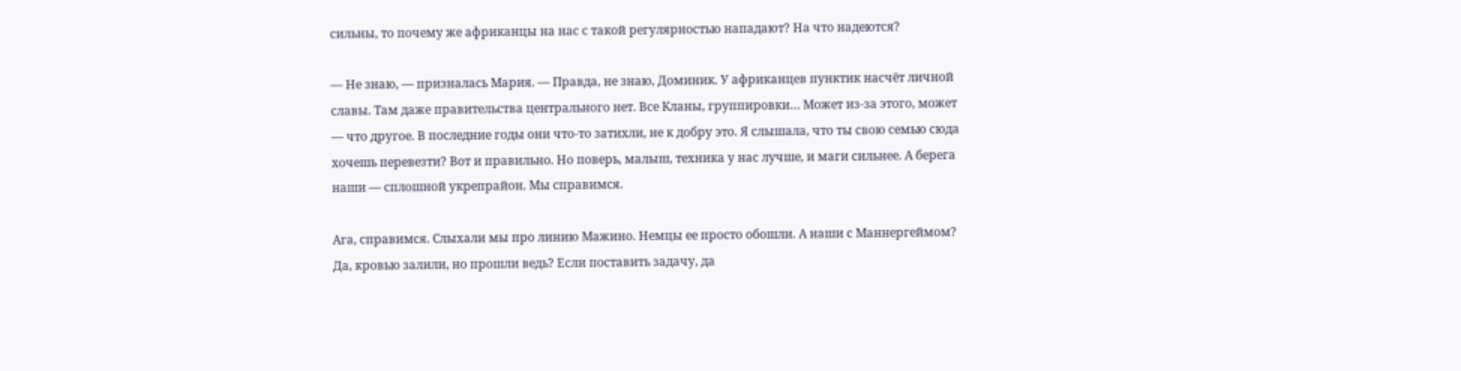сильны, то почему же африканцы на нас с такой регулярностью нападают? На что надеются?

— Не знаю, — призналась Мария. — Правда, не знаю, Доминик. У африканцев пунктик насчёт личной славы. Там даже правительства центрального нет. Все Кланы, группировки… Может из-за этого, может — что другое. В последние годы они что-то затихли, не к добру это. Я слышала, что ты свою семью сюда хочешь перевезти? Вот и правильно. Но поверь, малыш, техника у нас лучше, и маги сильнее. А берега наши — сплошной укрепрайон. Мы справимся.

Ага, справимся. Слыхали мы про линию Мажино. Немцы ее просто обошли. А наши с Маннергеймом? Да, кровью залили, но прошли ведь? Если поставить задачу, да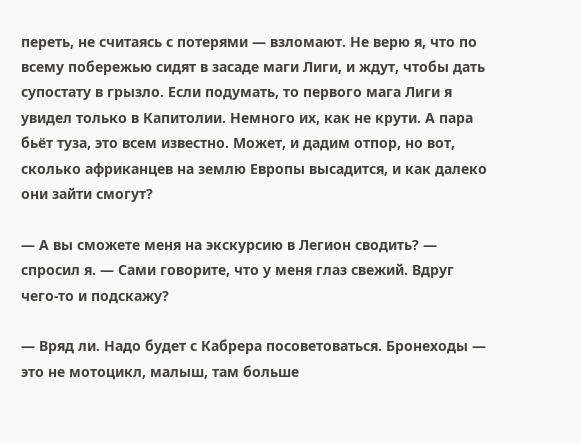переть, не считаясь с потерями — взломают. Не верю я, что по всему побережью сидят в засаде маги Лиги, и ждут, чтобы дать супостату в грызло. Если подумать, то первого мага Лиги я увидел только в Капитолии. Немного их, как не крути. А пара бьёт туза, это всем известно. Может, и дадим отпор, но вот, сколько африканцев на землю Европы высадится, и как далеко они зайти смогут?

— А вы сможете меня на экскурсию в Легион сводить? — спросил я. — Сами говорите, что у меня глаз свежий. Вдруг чего-то и подскажу?

— Вряд ли. Надо будет с Кабрера посоветоваться. Бронеходы — это не мотоцикл, малыш, там больше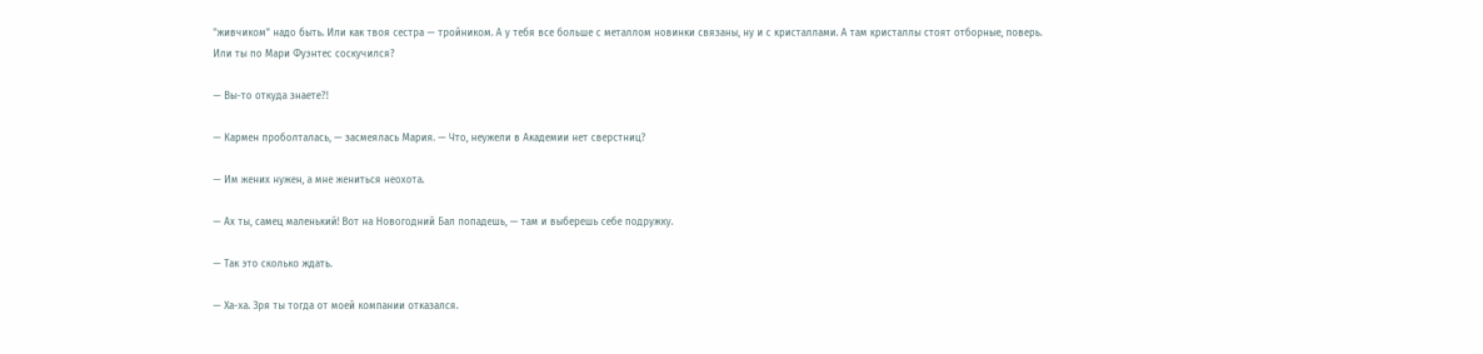"живчиком" надо быть. Или как твоя сестра — тройником. А у тебя все больше с металлом новинки связаны, ну и с кристаллами. А там кристаллы стоят отборные, поверь. Или ты по Мари Фуэнтес соскучился?

— Вы-то откуда знаете?!

— Кармен проболталась, — засмеялась Мария. — Что, неужели в Академии нет сверстниц?

— Им жених нужен, а мне жениться неохота.

— Ах ты, самец маленький! Вот на Новогодний Бал попадешь, — там и выберешь себе подружку.

— Так это сколько ждать.

— Ха-ха. Зря ты тогда от моей компании отказался.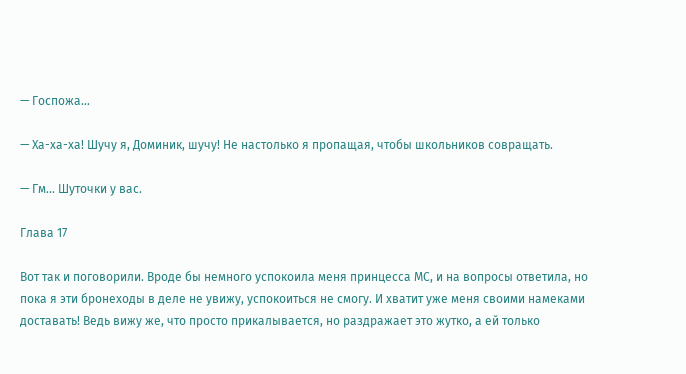— Госпожа…

— Ха-ха-ха! Шучу я, Доминик, шучу! Не настолько я пропащая, чтобы школьников совращать.

— Гм… Шуточки у вас.

Глава 17

Вот так и поговорили. Вроде бы немного успокоила меня принцесса МС, и на вопросы ответила, но пока я эти бронеходы в деле не увижу, успокоиться не смогу. И хватит уже меня своими намеками доставать! Ведь вижу же, что просто прикалывается, но раздражает это жутко, а ей только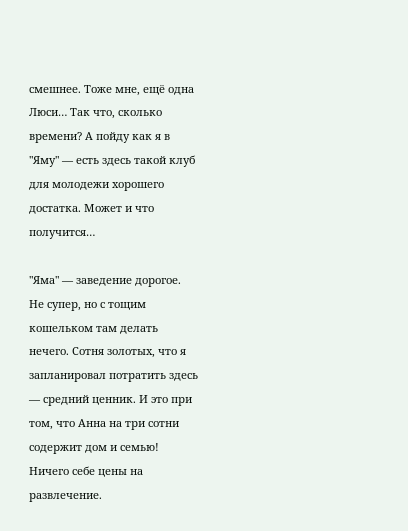смешнее. Тоже мне, ещё одна Люси… Так что, сколько времени? А пойду как я в "Яму" — есть здесь такой клуб для молодежи хорошего достатка. Может и что получится…

"Яма" — заведение дорогое. Не супер, но с тощим кошельком там делать нечего. Сотня золотых, что я запланировал потратить здесь — средний ценник. И это при том, что Анна на три сотни содержит дом и семью! Ничего себе цены на развлечение.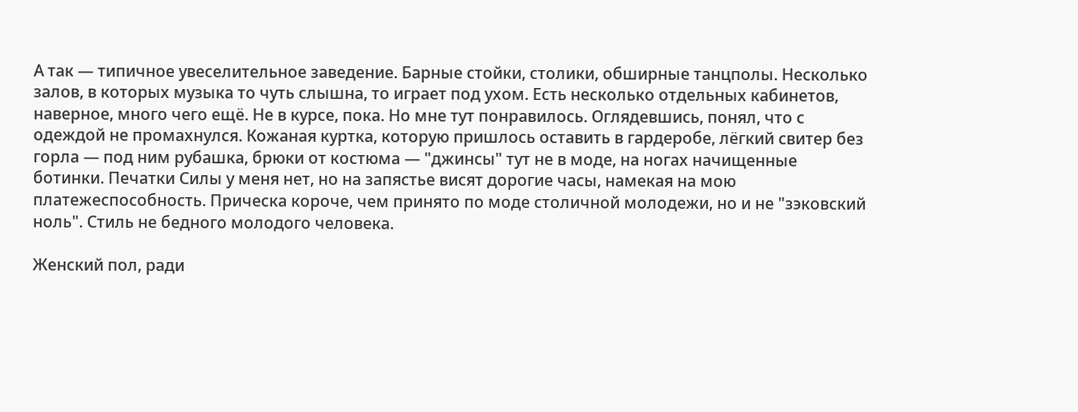А так — типичное увеселительное заведение. Барные стойки, столики, обширные танцполы. Несколько залов, в которых музыка то чуть слышна, то играет под ухом. Есть несколько отдельных кабинетов, наверное, много чего ещё. Не в курсе, пока. Но мне тут понравилось. Оглядевшись, понял, что с одеждой не промахнулся. Кожаная куртка, которую пришлось оставить в гардеробе, лёгкий свитер без горла — под ним рубашка, брюки от костюма — "джинсы" тут не в моде, на ногах начищенные ботинки. Печатки Силы у меня нет, но на запястье висят дорогие часы, намекая на мою платежеспособность. Прическа короче, чем принято по моде столичной молодежи, но и не "зэковский ноль". Стиль не бедного молодого человека.

Женский пол, ради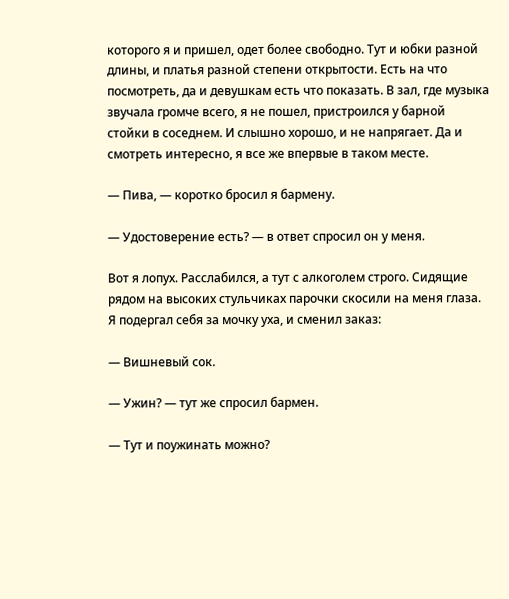которого я и пришел, одет более свободно. Тут и юбки разной длины, и платья разной степени открытости. Есть на что посмотреть, да и девушкам есть что показать. В зал, где музыка звучала громче всего, я не пошел, пристроился у барной стойки в соседнем. И слышно хорошо, и не напрягает. Да и смотреть интересно, я все же впервые в таком месте.

— Пива, — коротко бросил я бармену.

— Удостоверение есть? — в ответ спросил он у меня.

Вот я лопух. Расслабился, а тут с алкоголем строго. Сидящие рядом на высоких стульчиках парочки скосили на меня глаза. Я подергал себя за мочку уха, и сменил заказ:

— Вишневый сок.

— Ужин? — тут же спросил бармен.

— Тут и поужинать можно?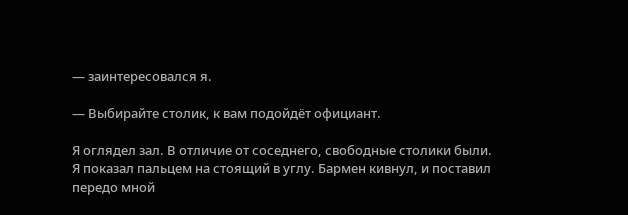— заинтересовался я.

— Выбирайте столик, к вам подойдёт официант.

Я оглядел зал. В отличие от соседнего, свободные столики были. Я показал пальцем на стоящий в углу. Бармен кивнул, и поставил передо мной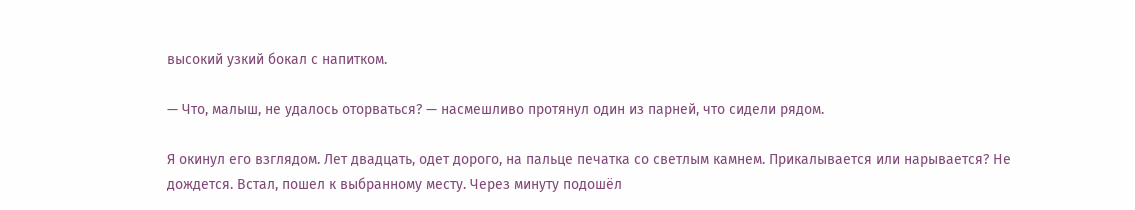высокий узкий бокал с напитком.

— Что, малыш, не удалось оторваться? — насмешливо протянул один из парней, что сидели рядом.

Я окинул его взглядом. Лет двадцать, одет дорого, на пальце печатка со светлым камнем. Прикалывается или нарывается? Не дождется. Встал, пошел к выбранному месту. Через минуту подошёл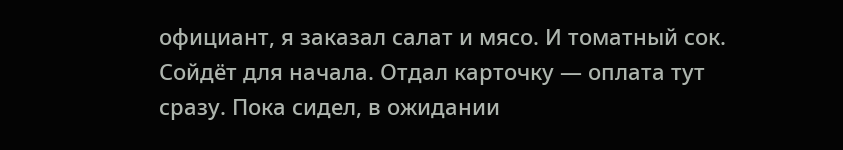официант, я заказал салат и мясо. И томатный сок. Сойдёт для начала. Отдал карточку — оплата тут сразу. Пока сидел, в ожидании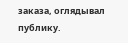заказа, оглядывал публику.